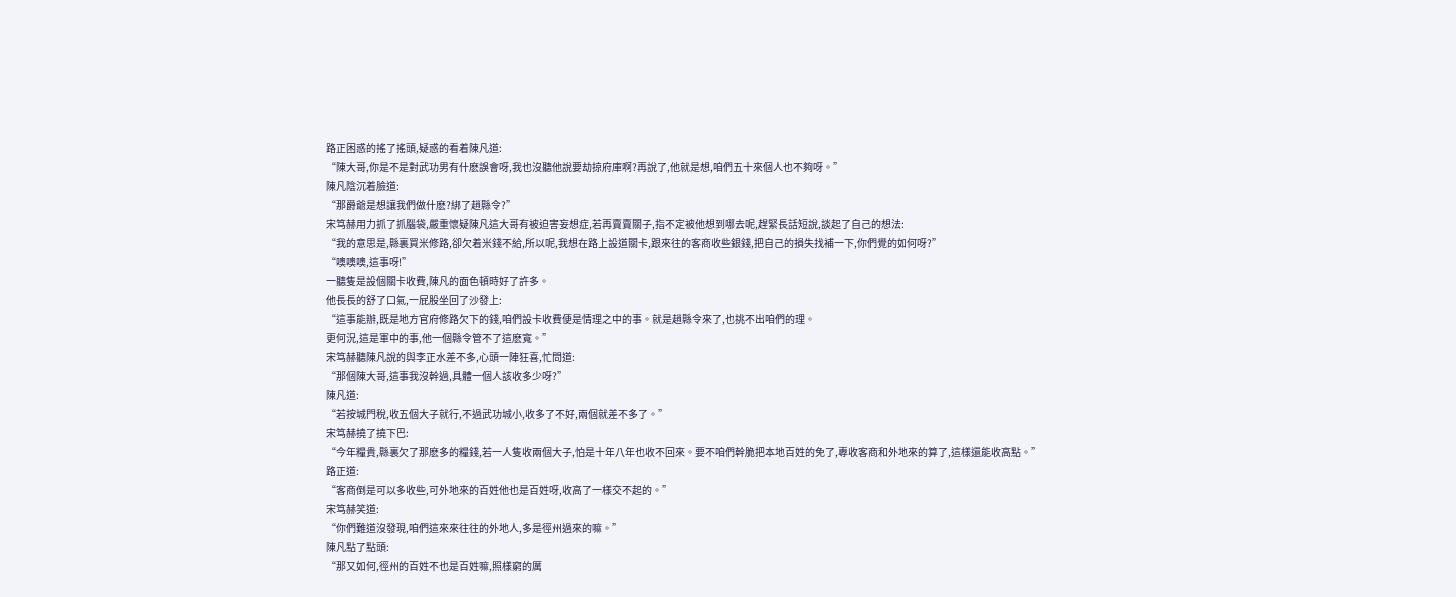路正困惑的搖了搖頭,疑惑的看着陳凡道:
“陳大哥,你是不是對武功男有什麽誤會呀,我也沒聽他說要劫掠府庫啊?再說了,他就是想,咱們五十來個人也不夠呀。”
陳凡陰沉着臉道:
“那爵爺是想讓我們做什麽?綁了趙縣令?”
宋笃赫用力抓了抓腦袋,嚴重懷疑陳凡這大哥有被迫害妄想症,若再賣賣關子,指不定被他想到哪去呢,趕緊長話短說,談起了自己的想法:
“我的意思是,縣裏買米修路,卻欠着米錢不給,所以呢,我想在路上設道關卡,跟來往的客商收些銀錢,把自己的損失找補一下,你們覺的如何呀?”
“噢噢噢,這事呀!”
一聽隻是設個關卡收費,陳凡的面色頓時好了許多。
他長長的舒了口氣,一屁股坐回了沙發上:
“這事能辦,既是地方官府修路欠下的錢,咱們設卡收費便是情理之中的事。就是趙縣令來了,也挑不出咱們的理。
更何況,這是軍中的事,他一個縣令管不了這麽寬。”
宋笃赫聽陳凡說的與李正水差不多,心頭一陣狂喜,忙問道:
“那個陳大哥,這事我沒幹過,具體一個人該收多少呀?”
陳凡道:
“若按城門稅,收五個大子就行,不過武功城小,收多了不好,兩個就差不多了。”
宋笃赫撓了撓下巴:
“今年糧貴,縣裏欠了那麽多的糧錢,若一人隻收兩個大子,怕是十年八年也收不回來。要不咱們幹脆把本地百姓的免了,專收客商和外地來的算了,這樣還能收高點。”
路正道:
“客商倒是可以多收些,可外地來的百姓他也是百姓呀,收高了一樣交不起的。”
宋笃赫笑道:
“你們難道沒發現,咱們這來來往往的外地人,多是徑州過來的嘛。”
陳凡點了點頭:
“那又如何,徑州的百姓不也是百姓嘛,照樣窮的厲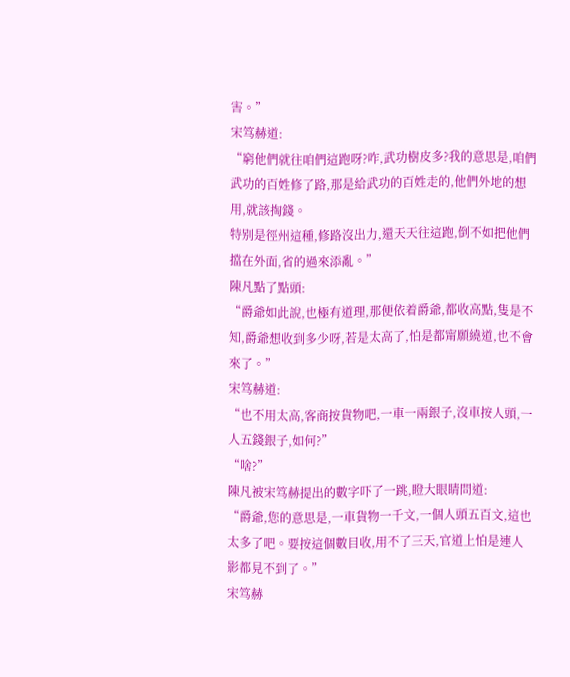害。”
宋笃赫道:
“窮他們就往咱們這跑呀?咋,武功樹皮多?我的意思是,咱們武功的百姓修了路,那是給武功的百姓走的,他們外地的想用,就該掏錢。
特别是徑州這種,修路沒出力,還天天往這跑,倒不如把他們擋在外面,省的過來添亂。”
陳凡點了點頭:
“爵爺如此說,也極有道理,那便依着爵爺,都收高點,隻是不知,爵爺想收到多少呀,若是太高了,怕是都甯願繞道,也不會來了。”
宋笃赫道:
“也不用太高,客商按貨物吧,一車一兩銀子,沒車按人頭,一人五錢銀子,如何?”
“啥?”
陳凡被宋笃赫提出的數字吓了一跳,瞪大眼睛問道:
“爵爺,您的意思是,一車貨物一千文,一個人頭五百文,這也太多了吧。要按這個數目收,用不了三天,官道上怕是連人影都見不到了。”
宋笃赫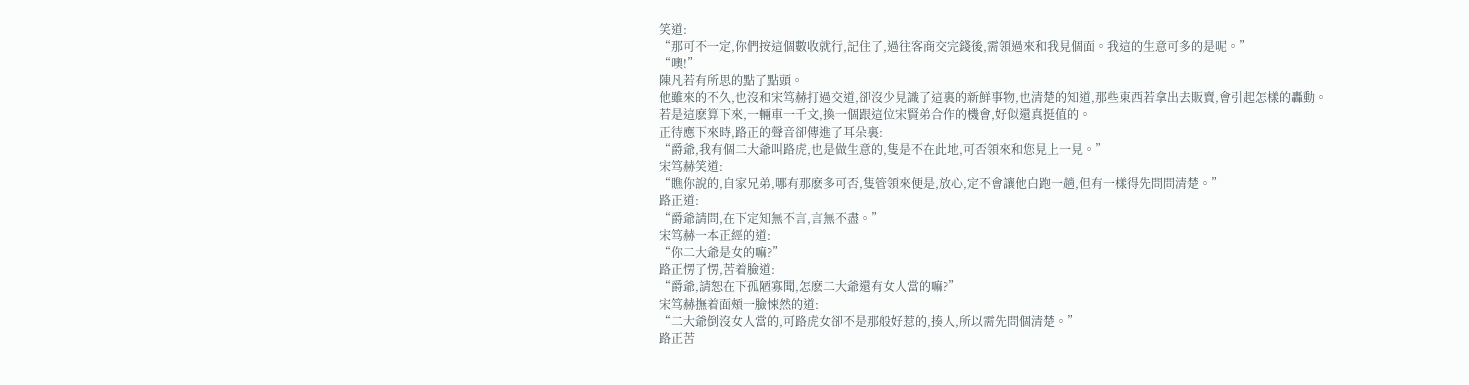笑道:
“那可不一定,你們按這個數收就行,記住了,過往客商交完錢後,需領過來和我見個面。我這的生意可多的是呢。”
“噢!”
陳凡若有所思的點了點頭。
他雖來的不久,也沒和宋笃赫打過交道,卻沒少見識了這裏的新鮮事物,也清楚的知道,那些東西若拿出去販賣,會引起怎樣的轟動。
若是這麽算下來,一輛車一千文,換一個跟這位宋賢弟合作的機會,好似還真挺值的。
正待應下來時,路正的聲音卻傳進了耳朵裏:
“爵爺,我有個二大爺叫路虎,也是做生意的,隻是不在此地,可否領來和您見上一見。”
宋笃赫笑道:
“瞧你說的,自家兄弟,哪有那麽多可否,隻管領來便是,放心,定不會讓他白跑一趟,但有一樣得先問問清楚。”
路正道:
“爵爺請問,在下定知無不言,言無不盡。”
宋笃赫一本正經的道:
“你二大爺是女的嘛?”
路正愣了愣,苦着臉道:
“爵爺,請恕在下孤陋寡聞,怎麽二大爺還有女人當的嘛?”
宋笃赫撫着面頰一臉悚然的道:
“二大爺倒沒女人當的,可路虎女卻不是那般好惹的,揍人,所以需先問個清楚。”
路正苦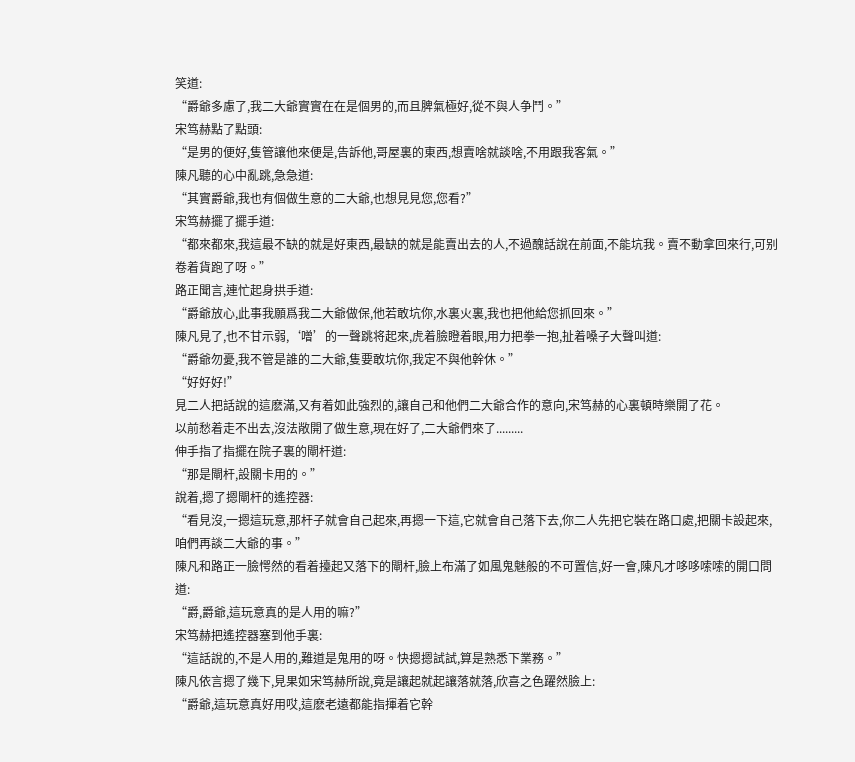笑道:
“爵爺多慮了,我二大爺實實在在是個男的,而且脾氣極好,從不與人争鬥。”
宋笃赫點了點頭:
“是男的便好,隻管讓他來便是,告訴他,哥屋裏的東西,想賣啥就談啥,不用跟我客氣。”
陳凡聽的心中亂跳,急急道:
“其實爵爺,我也有個做生意的二大爺,也想見見您,您看?”
宋笃赫擺了擺手道:
“都來都來,我這最不缺的就是好東西,最缺的就是能賣出去的人,不過醜話說在前面,不能坑我。賣不動拿回來行,可别卷着貨跑了呀。”
路正聞言,連忙起身拱手道:
“爵爺放心,此事我願爲我二大爺做保,他若敢坑你,水裏火裏,我也把他給您抓回來。”
陳凡見了,也不甘示弱,‘噌’的一聲跳将起來,虎着臉瞪着眼,用力把拳一抱,扯着嗓子大聲叫道:
“爵爺勿憂,我不管是誰的二大爺,隻要敢坑你,我定不與他幹休。”
“好好好!”
見二人把話說的這麽滿,又有着如此強烈的,讓自己和他們二大爺合作的意向,宋笃赫的心裏頓時樂開了花。
以前愁着走不出去,沒法敞開了做生意,現在好了,二大爺們來了.........
伸手指了指擺在院子裏的閘杆道:
“那是閘杆,設關卡用的。”
說着,摁了摁閘杆的遙控器:
“看見沒,一摁這玩意,那杆子就會自己起來,再摁一下這,它就會自己落下去,你二人先把它裝在路口處,把關卡設起來,咱們再談二大爺的事。”
陳凡和路正一臉愕然的看着擡起又落下的閘杆,臉上布滿了如風鬼魅般的不可置信,好一會,陳凡才哆哆嗦嗦的開口問道:
“爵,爵爺,這玩意真的是人用的嘛?”
宋笃赫把遙控器塞到他手裏:
“這話說的,不是人用的,難道是鬼用的呀。快摁摁試試,算是熟悉下業務。”
陳凡依言摁了幾下,見果如宋笃赫所說,竟是讓起就起讓落就落,欣喜之色躍然臉上:
“爵爺,這玩意真好用哎,這麽老遠都能指揮着它幹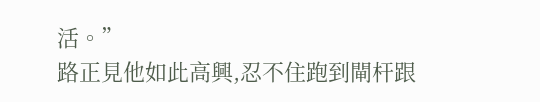活。”
路正見他如此高興,忍不住跑到閘杆跟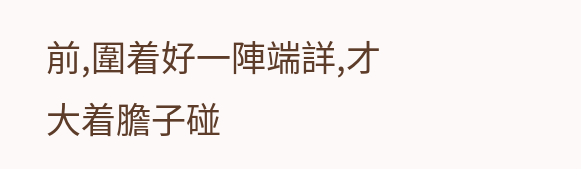前,圍着好一陣端詳,才大着膽子碰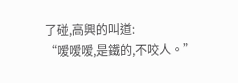了碰,高興的叫道:
“嗳嗳嗳,是鐵的,不咬人。”